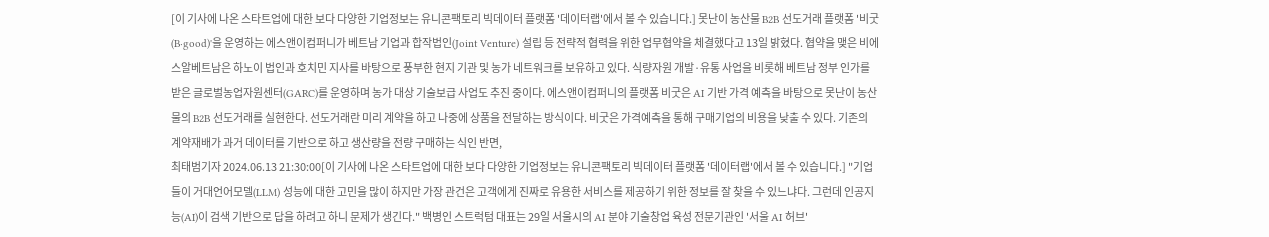[이 기사에 나온 스타트업에 대한 보다 다양한 기업정보는 유니콘팩토리 빅데이터 플랫폼 '데이터랩'에서 볼 수 있습니다.] 못난이 농산물 B2B 선도거래 플랫폼 '비굿(B·good)'을 운영하는 에스앤이컴퍼니가 베트남 기업과 합작법인(Joint Venture) 설립 등 전략적 협력을 위한 업무협약을 체결했다고 13일 밝혔다. 협약을 맺은 비에스알베트남은 하노이 법인과 호치민 지사를 바탕으로 풍부한 현지 기관 및 농가 네트워크를 보유하고 있다. 식량자원 개발·유통 사업을 비롯해 베트남 정부 인가를 받은 글로벌농업자원센터(GARC)를 운영하며 농가 대상 기술보급 사업도 추진 중이다. 에스앤이컴퍼니의 플랫폼 비굿은 AI 기반 가격 예측을 바탕으로 못난이 농산물의 B2B 선도거래를 실현한다. 선도거래란 미리 계약을 하고 나중에 상품을 전달하는 방식이다. 비굿은 가격예측을 통해 구매기업의 비용을 낮출 수 있다. 기존의 계약재배가 과거 데이터를 기반으로 하고 생산량을 전량 구매하는 식인 반면,
최태범기자 2024.06.13 21:30:00[이 기사에 나온 스타트업에 대한 보다 다양한 기업정보는 유니콘팩토리 빅데이터 플랫폼 '데이터랩'에서 볼 수 있습니다.] "기업들이 거대언어모델(LLM) 성능에 대한 고민을 많이 하지만 가장 관건은 고객에게 진짜로 유용한 서비스를 제공하기 위한 정보를 잘 찾을 수 있느냐다. 그런데 인공지능(AI)이 검색 기반으로 답을 하려고 하니 문제가 생긴다." 백병인 스트럭텀 대표는 29일 서울시의 AI 분야 기술창업 육성 전문기관인 '서울 AI 허브'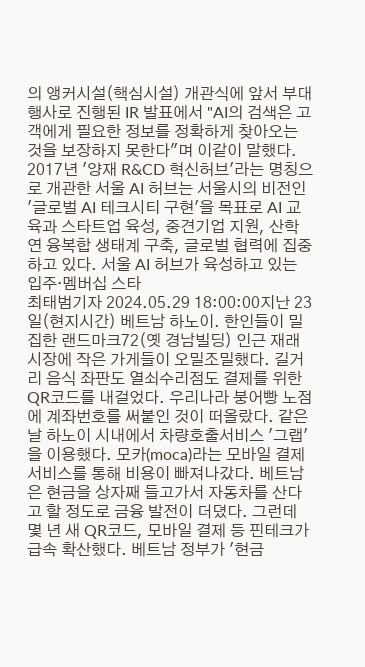의 앵커시설(핵심시설) 개관식에 앞서 부대행사로 진행된 IR 발표에서 "AI의 검색은 고객에게 필요한 정보를 정확하게 찾아오는 것을 보장하지 못한다"며 이같이 말했다. 2017년 '양재 R&CD 혁신허브'라는 명칭으로 개관한 서울 AI 허브는 서울시의 비전인 '글로벌 AI 테크시티 구현'을 목표로 AI 교육과 스타트업 육성, 중견기업 지원, 산학연 융복합 생태계 구축, 글로벌 협력에 집중하고 있다. 서울 AI 허브가 육성하고 있는 입주·멤버십 스타
최태범기자 2024.05.29 18:00:00지난 23일(현지시간) 베트남 하노이. 한인들이 밀집한 랜드마크72(옛 경남빌딩) 인근 재래시장에 작은 가게들이 오밀조밀했다. 길거리 음식 좌판도 열쇠수리점도 결제를 위한 QR코드를 내걸었다. 우리나라 붕어빵 노점에 계좌번호를 써붙인 것이 떠올랐다. 같은 날 하노이 시내에서 차량호출서비스 '그랩'을 이용했다. 모카(moca)라는 모바일 결제 서비스를 통해 비용이 빠져나갔다. 베트남은 현금을 상자째 들고가서 자동차를 산다고 할 정도로 금융 발전이 더뎠다. 그런데 몇 년 새 QR코드, 모바일 결제 등 핀테크가 급속 확산했다. 베트남 정부가 '현금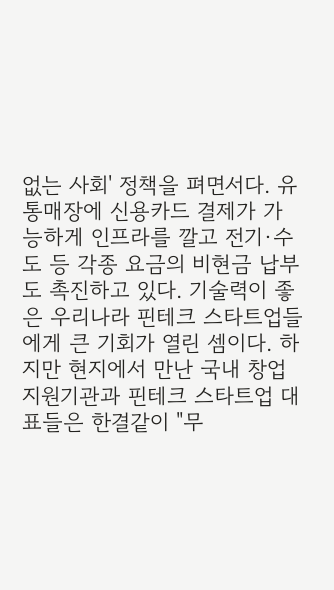없는 사회' 정책을 펴면서다. 유통매장에 신용카드 결제가 가능하게 인프라를 깔고 전기·수도 등 각종 요금의 비현금 납부도 촉진하고 있다. 기술력이 좋은 우리나라 핀테크 스타트업들에게 큰 기회가 열린 셈이다. 하지만 현지에서 만난 국내 창업지원기관과 핀테크 스타트업 대표들은 한결같이 "무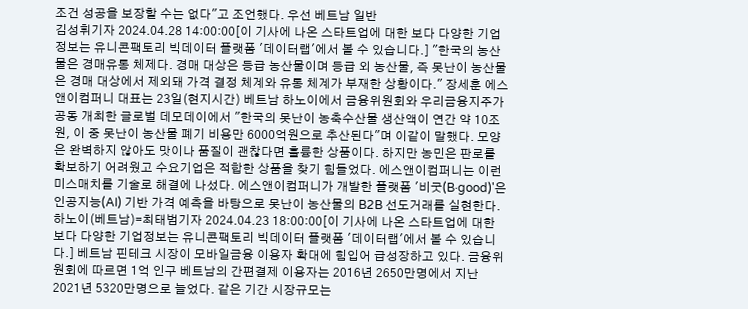조건 성공을 보장할 수는 없다"고 조언했다. 우선 베트남 일반
김성휘기자 2024.04.28 14:00:00[이 기사에 나온 스타트업에 대한 보다 다양한 기업정보는 유니콘팩토리 빅데이터 플랫폼 '데이터랩'에서 볼 수 있습니다.] "한국의 농산물은 경매유통 체제다. 경매 대상은 등급 농산물이며 등급 외 농산물, 즉 못난이 농산물은 경매 대상에서 제외돼 가격 결정 체계와 유통 체계가 부재한 상황이다." 장세훈 에스앤이컴퍼니 대표는 23일(현지시간) 베트남 하노이에서 금융위원회와 우리금융지주가 공동 개최한 글로벌 데모데이에서 "한국의 못난이 농축수산물 생산액이 연간 약 10조원, 이 중 못난이 농산물 폐기 비용만 6000억원으로 추산된다"며 이같이 말했다. 모양은 완벽하지 않아도 맛이나 품질이 괜찮다면 훌륭한 상품이다. 하지만 농민은 판로를 확보하기 어려웠고 수요기업은 적합한 상품을 찾기 힘들었다. 에스앤이컴퍼니는 이런 미스매치를 기술로 해결에 나섰다. 에스앤이컴퍼니가 개발한 플랫폼 '비굿(B·good)'은 인공지능(AI) 기반 가격 예측을 바탕으로 못난이 농산물의 B2B 선도거래를 실현한다.
하노이(베트남)=최태범기자 2024.04.23 18:00:00[이 기사에 나온 스타트업에 대한 보다 다양한 기업정보는 유니콘팩토리 빅데이터 플랫폼 '데이터랩'에서 볼 수 있습니다.] 베트남 핀테크 시장이 모바일금융 이용자 확대에 힘입어 급성장하고 있다. 금융위원회에 따르면 1억 인구 베트남의 간편결제 이용자는 2016년 2650만명에서 지난 2021년 5320만명으로 늘었다. 같은 기간 시장규모는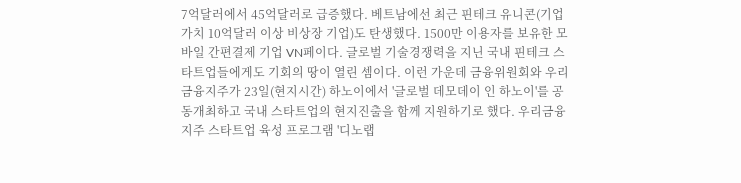7억달러에서 45억달러로 급증했다. 베트남에선 최근 핀테크 유니콘(기업가치 10억달러 이상 비상장 기업)도 탄생했다. 1500만 이용자를 보유한 모바일 간편결제 기업 VN페이다. 글로벌 기술경쟁력을 지닌 국내 핀테크 스타트업들에게도 기회의 땅이 열린 셈이다. 이런 가운데 금융위원회와 우리금융지주가 23일(현지시간) 하노이에서 '글로벌 데모데이 인 하노이'를 공동개최하고 국내 스타트업의 현지진출을 함께 지원하기로 했다. 우리금융지주 스타트업 육성 프로그램 '디노랩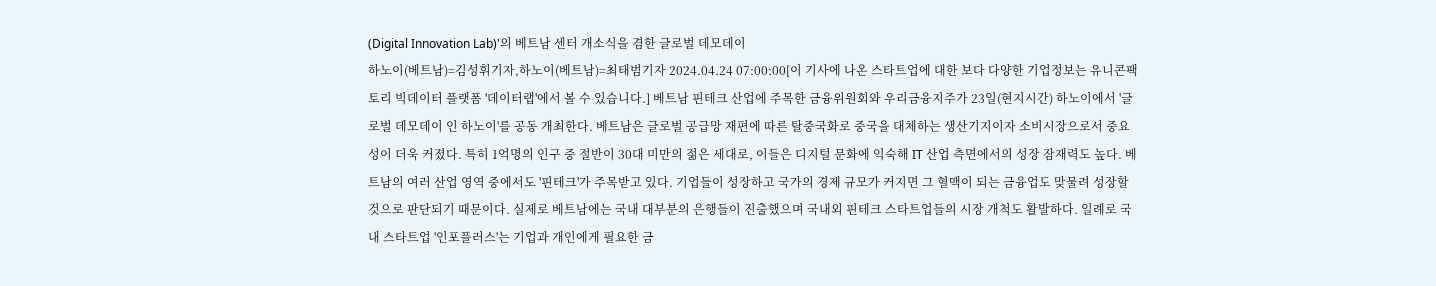(Digital Innovation Lab)'의 베트남 센터 개소식을 겸한 글로벌 데모데이
하노이(베트남)=김성휘기자,하노이(베트남)=최태범기자 2024.04.24 07:00:00[이 기사에 나온 스타트업에 대한 보다 다양한 기업정보는 유니콘팩토리 빅데이터 플랫폼 '데이터랩'에서 볼 수 있습니다.] 베트남 핀테크 산업에 주목한 금융위원회와 우리금융지주가 23일(현지시간) 하노이에서 '글로벌 데모데이 인 하노이'를 공동 개최한다. 베트남은 글로벌 공급망 재편에 따른 탈중국화로 중국을 대체하는 생산기지이자 소비시장으로서 중요성이 더욱 커졌다. 특히 1억명의 인구 중 절반이 30대 미만의 젊은 세대로, 이들은 디지털 문화에 익숙해 IT 산업 측면에서의 성장 잠재력도 높다. 베트남의 여러 산업 영역 중에서도 '핀테크'가 주목받고 있다. 기업들이 성장하고 국가의 경제 규모가 커지면 그 혈맥이 되는 금융업도 맞물려 성장할 것으로 판단되기 때문이다. 실제로 베트남에는 국내 대부분의 은행들이 진출했으며 국내외 핀테크 스타트업들의 시장 개척도 활발하다. 일례로 국내 스타트업 '인포플러스'는 기업과 개인에게 필요한 금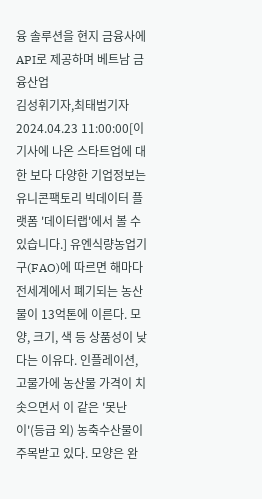융 솔루션을 현지 금융사에 API로 제공하며 베트남 금융산업
김성휘기자,최태범기자 2024.04.23 11:00:00[이 기사에 나온 스타트업에 대한 보다 다양한 기업정보는 유니콘팩토리 빅데이터 플랫폼 '데이터랩'에서 볼 수 있습니다.] 유엔식량농업기구(FAO)에 따르면 해마다 전세계에서 폐기되는 농산물이 13억톤에 이른다. 모양, 크기, 색 등 상품성이 낮다는 이유다. 인플레이션, 고물가에 농산물 가격이 치솟으면서 이 같은 '못난이'(등급 외) 농축수산물이 주목받고 있다. 모양은 완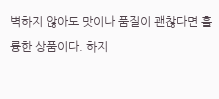벽하지 않아도 맛이나 품질이 괜찮다면 훌륭한 상품이다. 하지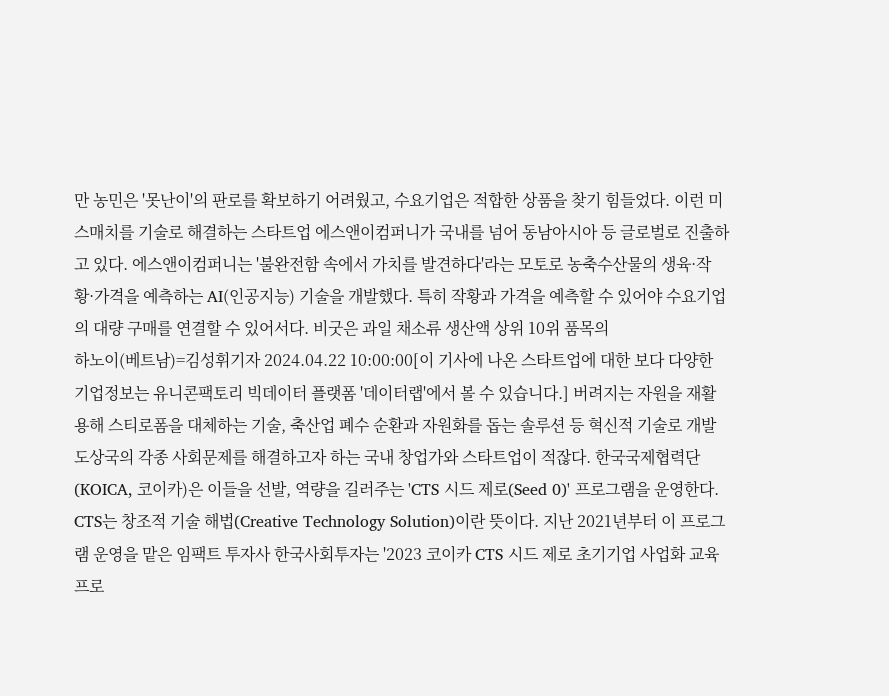만 농민은 '못난이'의 판로를 확보하기 어려웠고, 수요기업은 적합한 상품을 찾기 힘들었다. 이런 미스매치를 기술로 해결하는 스타트업 에스앤이컴퍼니가 국내를 넘어 동남아시아 등 글로벌로 진출하고 있다. 에스앤이컴퍼니는 '불완전함 속에서 가치를 발견하다'라는 모토로 농축수산물의 생육·작황·가격을 예측하는 AI(인공지능) 기술을 개발했다. 특히 작황과 가격을 예측할 수 있어야 수요기업의 대량 구매를 연결할 수 있어서다. 비굿은 과일 채소류 생산액 상위 10위 품목의
하노이(베트남)=김성휘기자 2024.04.22 10:00:00[이 기사에 나온 스타트업에 대한 보다 다양한 기업정보는 유니콘팩토리 빅데이터 플랫폼 '데이터랩'에서 볼 수 있습니다.] 버려지는 자원을 재활용해 스티로폼을 대체하는 기술, 축산업 폐수 순환과 자원화를 돕는 솔루션 등 혁신적 기술로 개발도상국의 각종 사회문제를 해결하고자 하는 국내 창업가와 스타트업이 적잖다. 한국국제협력단(KOICA, 코이카)은 이들을 선발, 역량을 길러주는 'CTS 시드 제로(Seed 0)' 프로그램을 운영한다. CTS는 창조적 기술 해법(Creative Technology Solution)이란 뜻이다. 지난 2021년부터 이 프로그램 운영을 맡은 임팩트 투자사 한국사회투자는 '2023 코이카 CTS 시드 제로 초기기업 사업화 교육 프로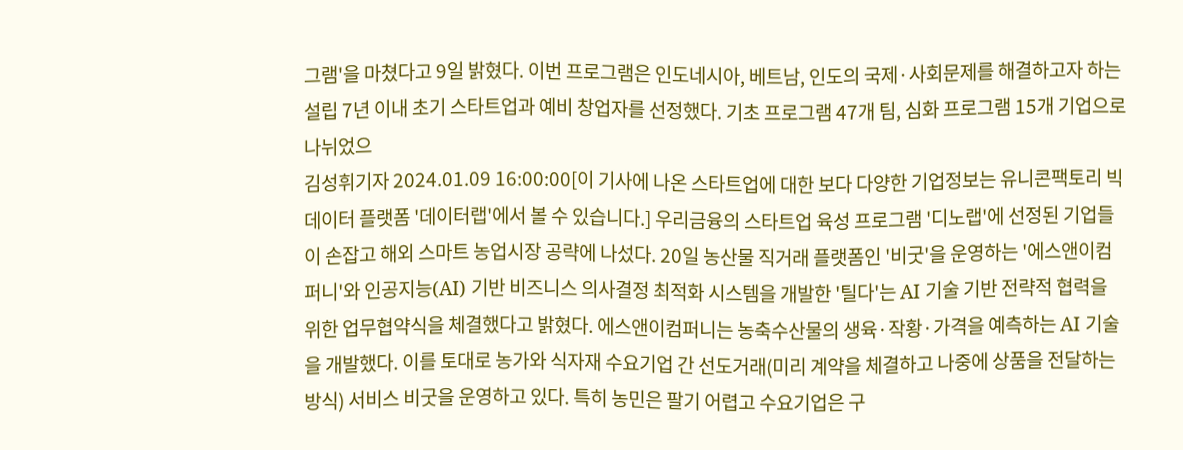그램'을 마쳤다고 9일 밝혔다. 이번 프로그램은 인도네시아, 베트남, 인도의 국제·사회문제를 해결하고자 하는 설립 7년 이내 초기 스타트업과 예비 창업자를 선정했다. 기초 프로그램 47개 팀, 심화 프로그램 15개 기업으로 나뉘었으
김성휘기자 2024.01.09 16:00:00[이 기사에 나온 스타트업에 대한 보다 다양한 기업정보는 유니콘팩토리 빅데이터 플랫폼 '데이터랩'에서 볼 수 있습니다.] 우리금융의 스타트업 육성 프로그램 '디노랩'에 선정된 기업들이 손잡고 해외 스마트 농업시장 공략에 나섰다. 20일 농산물 직거래 플랫폼인 '비굿'을 운영하는 '에스앤이컴퍼니'와 인공지능(AI) 기반 비즈니스 의사결정 최적화 시스템을 개발한 '틸다'는 AI 기술 기반 전략적 협력을 위한 업무협약식을 체결했다고 밝혔다. 에스앤이컴퍼니는 농축수산물의 생육·작황·가격을 예측하는 AI 기술을 개발했다. 이를 토대로 농가와 식자재 수요기업 간 선도거래(미리 계약을 체결하고 나중에 상품을 전달하는 방식) 서비스 비굿을 운영하고 있다. 특히 농민은 팔기 어렵고 수요기업은 구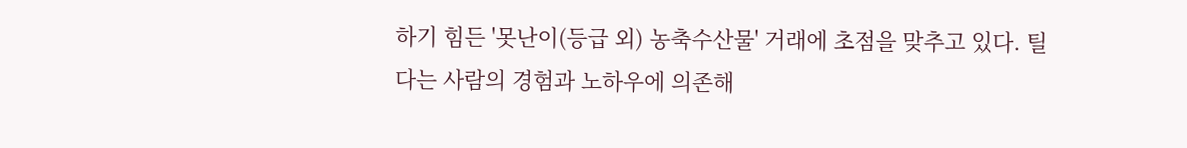하기 힘든 '못난이(등급 외) 농축수산물' 거래에 초점을 맞추고 있다. 틸다는 사람의 경험과 노하우에 의존해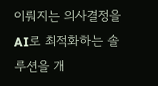이뤄지는 의사결정을 AI로 최적화하는 솔루션을 개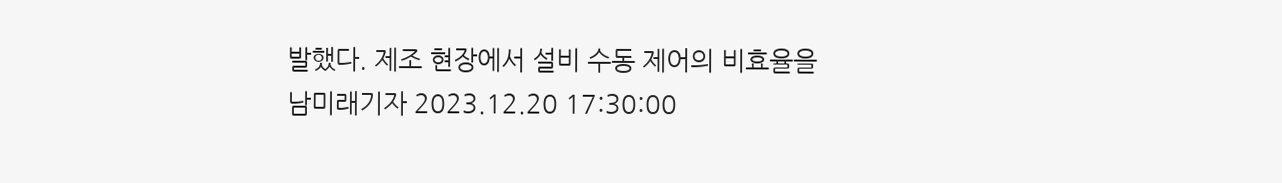발했다. 제조 현장에서 설비 수동 제어의 비효율을
남미래기자 2023.12.20 17:30:00